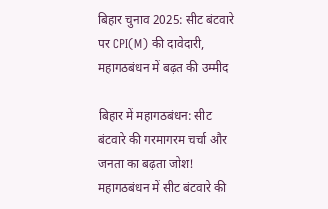बिहार चुनाव 2025: सीट बंटवारे पर CPI(M) की दावेदारी, महागठबंधन में बढ़त की उम्मीद

बिहार में महागठबंधन: सीट बंटवारे की गरमागरम चर्चा और जनता का बढ़ता जोश!
महागठबंधन में सीट बंटवारे की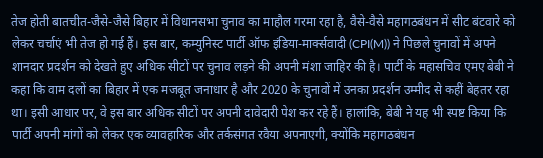तेज होती बातचीत-जैसे-जैसे बिहार में विधानसभा चुनाव का माहौल गरमा रहा है, वैसे-वैसे महागठबंधन में सीट बंटवारे को लेकर चर्चाएं भी तेज हो गई हैं। इस बार, कम्युनिस्ट पार्टी ऑफ इंडिया-मार्क्सवादी (CPI(M)) ने पिछले चुनावों में अपने शानदार प्रदर्शन को देखते हुए अधिक सीटों पर चुनाव लड़ने की अपनी मंशा जाहिर की है। पार्टी के महासचिव एमए बेबी ने कहा कि वाम दलों का बिहार में एक मजबूत जनाधार है और 2020 के चुनावों में उनका प्रदर्शन उम्मीद से कहीं बेहतर रहा था। इसी आधार पर, वे इस बार अधिक सीटों पर अपनी दावेदारी पेश कर रहे हैं। हालांकि, बेबी ने यह भी स्पष्ट किया कि पार्टी अपनी मांगों को लेकर एक व्यावहारिक और तर्कसंगत रवैया अपनाएगी, क्योंकि महागठबंधन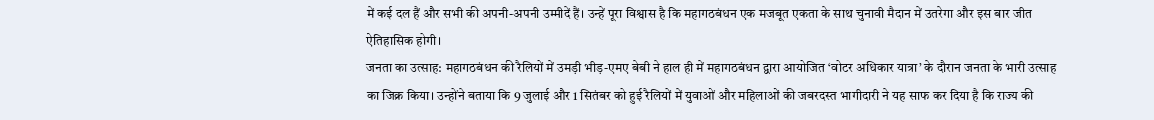में कई दल हैं और सभी की अपनी-अपनी उम्मीदें हैं। उन्हें पूरा विश्वास है कि महागठबंधन एक मजबूत एकता के साथ चुनावी मैदान में उतरेगा और इस बार जीत ऐतिहासिक होगी।
जनता का उत्साह: महागठबंधन की रैलियों में उमड़ी भीड़-एमए बेबी ने हाल ही में महागठबंधन द्वारा आयोजित ‘वोटर अधिकार यात्रा’ के दौरान जनता के भारी उत्साह का जिक्र किया। उन्होंने बताया कि 9 जुलाई और 1 सितंबर को हुई रैलियों में युवाओं और महिलाओं की जबरदस्त भागीदारी ने यह साफ कर दिया है कि राज्य की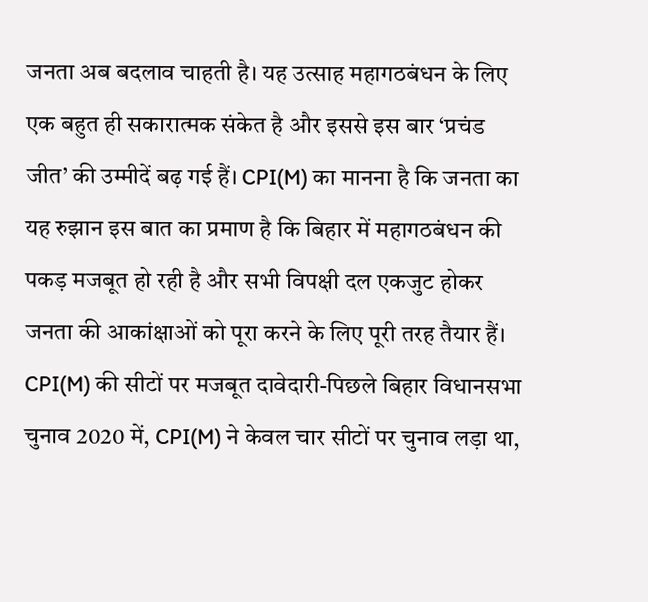जनता अब बदलाव चाहती है। यह उत्साह महागठबंधन के लिए एक बहुत ही सकारात्मक संकेत है और इससे इस बार ‘प्रचंड जीत’ की उम्मीदें बढ़ गई हैं। CPI(M) का मानना है कि जनता का यह रुझान इस बात का प्रमाण है कि बिहार में महागठबंधन की पकड़ मजबूत हो रही है और सभी विपक्षी दल एकजुट होकर जनता की आकांक्षाओं को पूरा करने के लिए पूरी तरह तैयार हैं।
CPI(M) की सीटों पर मजबूत दावेदारी-पिछले बिहार विधानसभा चुनाव 2020 में, CPI(M) ने केवल चार सीटों पर चुनाव लड़ा था,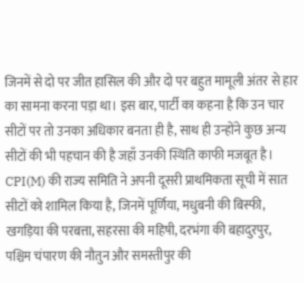जिनमें से दो पर जीत हासिल की और दो पर बहुत मामूली अंतर से हार का सामना करना पड़ा था। इस बार, पार्टी का कहना है कि उन चार सीटों पर तो उनका अधिकार बनता ही है, साथ ही उन्होंने कुछ अन्य सीटों की भी पहचान की है जहाँ उनकी स्थिति काफी मजबूत है। CPI(M) की राज्य समिति ने अपनी दूसरी प्राथमिकता सूची में सात सीटों को शामिल किया है, जिनमें पूर्णिया, मधुबनी की बिस्फी, खगड़िया की परबत्ता, सहरसा की महिषी, दरभंगा की बहादुरपुर, पश्चिम चंपारण की नौतुन और समस्तीपुर की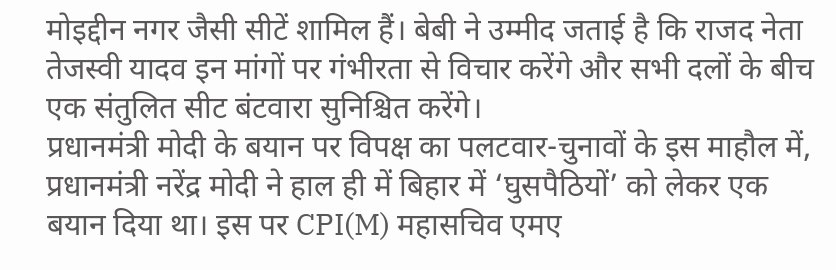मोइद्दीन नगर जैसी सीटें शामिल हैं। बेबी ने उम्मीद जताई है कि राजद नेता तेजस्वी यादव इन मांगों पर गंभीरता से विचार करेंगे और सभी दलों के बीच एक संतुलित सीट बंटवारा सुनिश्चित करेंगे।
प्रधानमंत्री मोदी के बयान पर विपक्ष का पलटवार-चुनावों के इस माहौल में, प्रधानमंत्री नरेंद्र मोदी ने हाल ही में बिहार में ‘घुसपैठियों’ को लेकर एक बयान दिया था। इस पर CPI(M) महासचिव एमए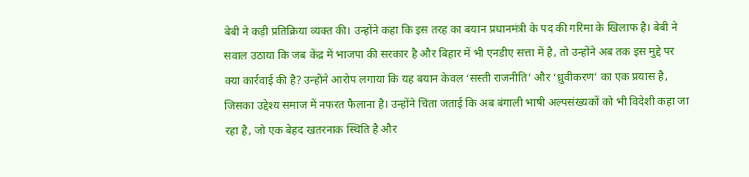बेबी ने कड़ी प्रतिक्रिया व्यक्त की। उन्होंने कहा कि इस तरह का बयान प्रधानमंत्री के पद की गरिमा के खिलाफ है। बेबी ने सवाल उठाया कि जब केंद्र में भाजपा की सरकार है और बिहार में भी एनडीए सत्ता में है, तो उन्होंने अब तक इस मुद्दे पर क्या कार्रवाई की है? उन्होंने आरोप लगाया कि यह बयान केवल ‘सस्ती राजनीति’ और ‘ध्रुवीकरण’ का एक प्रयास है, जिसका उद्देश्य समाज में नफरत फैलाना है। उन्होंने चिंता जताई कि अब बंगाली भाषी अल्पसंख्यकों को भी विदेशी कहा जा रहा है, जो एक बेहद खतरनाक स्थिति है और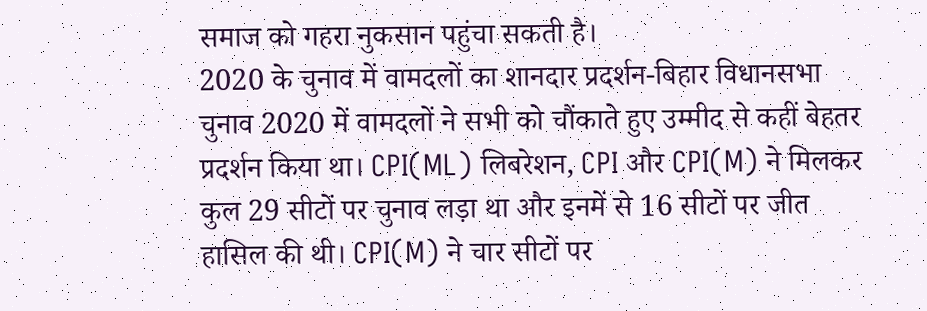समाज को गहरा नुकसान पहुंचा सकती है।
2020 के चुनाव में वामदलों का शानदार प्रदर्शन-बिहार विधानसभा चुनाव 2020 में वामदलों ने सभी को चौंकाते हुए उम्मीद से कहीं बेहतर प्रदर्शन किया था। CPI(ML) लिबरेशन, CPI और CPI(M) ने मिलकर कुल 29 सीटों पर चुनाव लड़ा था और इनमें से 16 सीटों पर जीत हासिल की थी। CPI(M) ने चार सीटों पर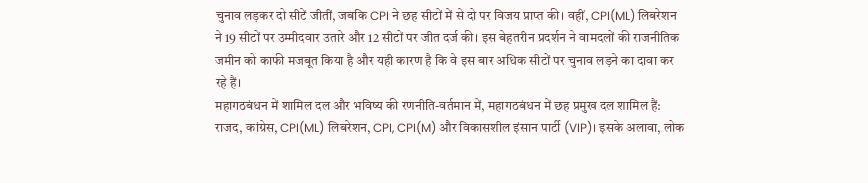चुनाव लड़कर दो सीटें जीतीं, जबकि CPI ने छह सीटों में से दो पर विजय प्राप्त की। वहीं, CPI(ML) लिबरेशन ने 19 सीटों पर उम्मीदवार उतारे और 12 सीटों पर जीत दर्ज की। इस बेहतरीन प्रदर्शन ने वामदलों की राजनीतिक जमीन को काफी मजबूत किया है और यही कारण है कि वे इस बार अधिक सीटों पर चुनाव लड़ने का दावा कर रहे हैं।
महागठबंधन में शामिल दल और भविष्य की रणनीति-वर्तमान में, महागठबंधन में छह प्रमुख दल शामिल हैं: राजद, कांग्रेस, CPI(ML) लिबरेशन, CPI, CPI(M) और विकासशील इंसान पार्टी (VIP)। इसके अलावा, लोक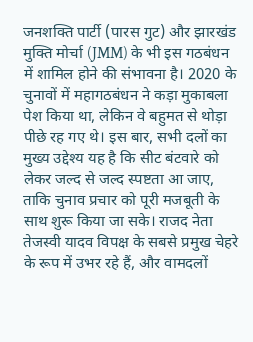जनशक्ति पार्टी (पारस गुट) और झारखंड मुक्ति मोर्चा (JMM) के भी इस गठबंधन में शामिल होने की संभावना है। 2020 के चुनावों में महागठबंधन ने कड़ा मुकाबला पेश किया था, लेकिन वे बहुमत से थोड़ा पीछे रह गए थे। इस बार, सभी दलों का मुख्य उद्देश्य यह है कि सीट बंटवारे को लेकर जल्द से जल्द स्पष्टता आ जाए, ताकि चुनाव प्रचार को पूरी मजबूती के साथ शुरू किया जा सके। राजद नेता तेजस्वी यादव विपक्ष के सबसे प्रमुख चेहरे के रूप में उभर रहे हैं, और वामदलों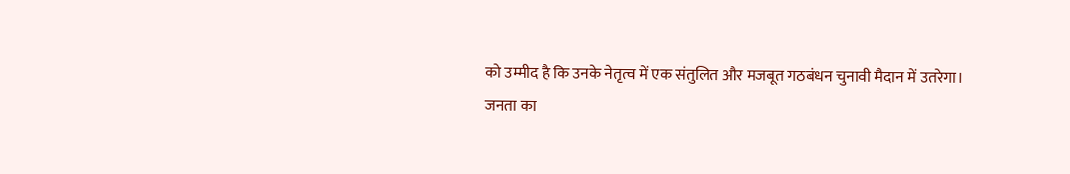को उम्मीद है कि उनके नेतृत्व में एक संतुलित और मजबूत गठबंधन चुनावी मैदान में उतरेगा।
जनता का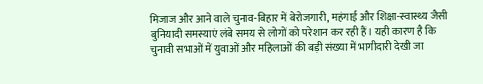मिजाज और आने वाले चुनाव-बिहार में बेरोजगारी, महंगाई और शिक्षा-स्वास्थ्य जैसी बुनियादी समस्याएं लंबे समय से लोगों को परेशान कर रही हैं। यही कारण है कि चुनावी सभाओं में युवाओं और महिलाओं की बड़ी संख्या में भागीदारी देखी जा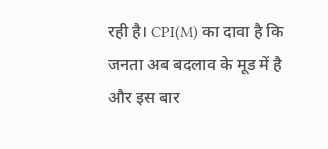रही है। CPI(M) का दावा है कि जनता अब बदलाव के मूड में है और इस बार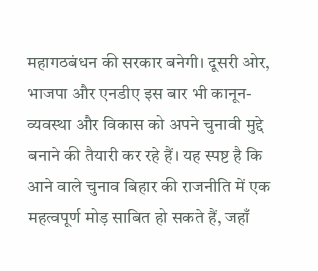महागठबंधन की सरकार बनेगी। दूसरी ओर, भाजपा और एनडीए इस बार भी कानून-व्यवस्था और विकास को अपने चुनावी मुद्दे बनाने की तैयारी कर रहे हैं। यह स्पष्ट है कि आने वाले चुनाव बिहार की राजनीति में एक महत्वपूर्ण मोड़ साबित हो सकते हैं, जहाँ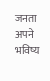जनता अपने भविष्य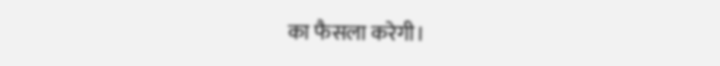का फैसला करेगी।